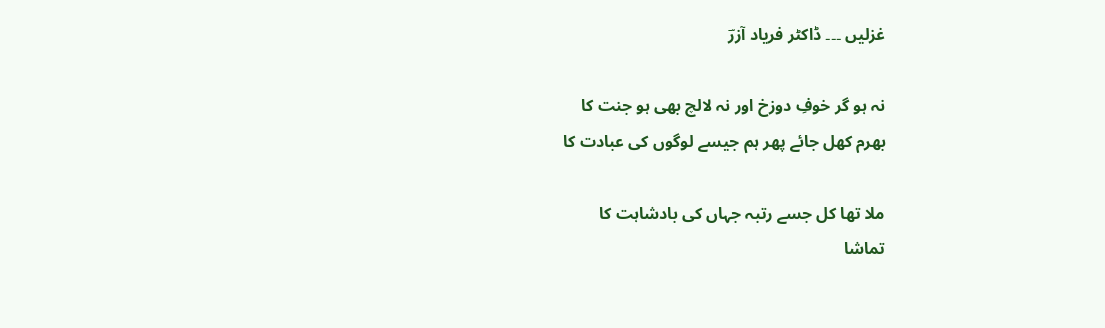غزلیں ۔۔۔ ڈاکٹر فریاد آزرؔ

نہ ہو گر خوفِ دوزخ اور نہ لالچ بھی ہو جنت کا
بھرم کھل جائے پھر ہم جیسے لوگوں کی عبادت کا

ملا تھا کل جسے رتبہ جہاں کی بادشاہت کا
تماشا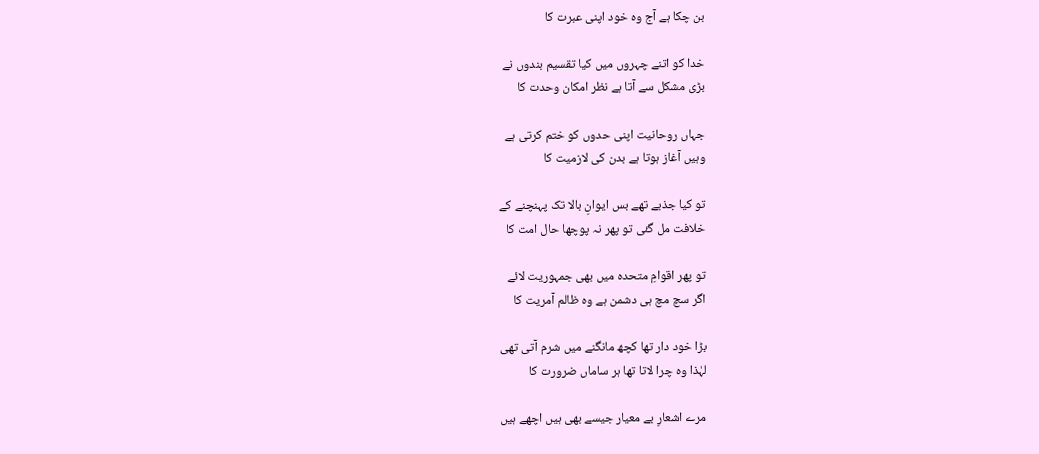بن چکا ہے آج وہ خود اپنی عبرت کا

خدا کو اتنے چہروں میں کیا تقسیم بندوں نے
بڑی مشکل سے آتا ہے نظر امکان وحدت کا

جہاں روحانیت اپنی حدوں کو ختم کرتی ہے
وہیں آغاز ہوتا ہے بدن کی لازمیت کا

تو کیا جذبے تھے بس ایوانِ بالا تک پہنچنے کے
خلافت مل گئی تو پھر نہ پوچھا حال امت کا

تو پھر اقوامِ متحدہ میں بھی جمہوریت لائے
اگر سچ مچ ہی دشمن ہے وہ ظالم آمریت کا

بڑا خود دار تھا کچھ مانگنے میں شرم آتی تھی
لہٰذا وہ چرا لاتا تھا ہر ساماں ضرورت کا

مرے اشعارِ بے معیار جیسے بھی ہیں اچھے ہیں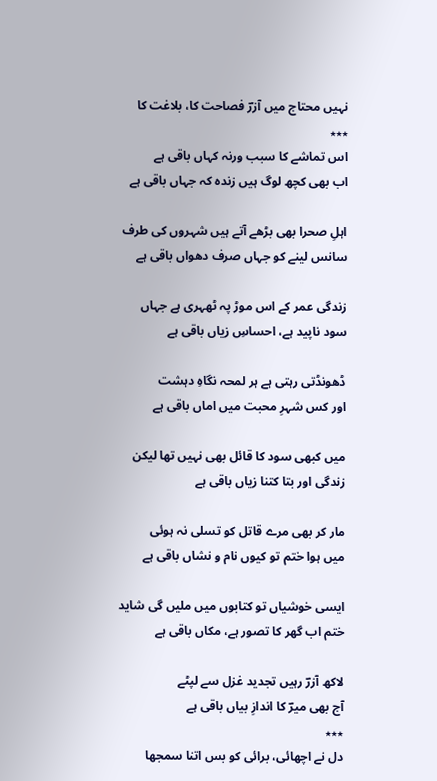نہیں محتاج میں آزرؔ فصاحت کا، بلاغت کا
٭٭٭
اس تماشے کا سبب ورنہ کہاں باقی ہے
اب بھی کچھ لوگ ہیں زندہ کہ جہاں باقی ہے

اہلِ صحرا بھی بڑھے آتے ہیں شہروں کی طرف
سانس لینے کو جہاں صرف دھواں باقی ہے

زندگی عمر کے اس موڑ پہ ٹھہری ہے جہاں
سود ناپید ہے، احساسِ زیاں باقی ہے

ڈھونڈتی رہتی ہے ہر لمحہ نگاہِ دہشت
اور کس شہرِ محبت میں اماں باقی ہے

میں کبھی سود کا قائل بھی نہیں تھا لیکن
زندگی اور بتا کتنا زیاں باقی ہے

مار کر بھی مرے قاتل کو تسلی نہ ہوئی
میں ہوا ختم تو کیوں نام و نشاں باقی ہے

ایسی خوشیاں تو کتابوں میں ملیں گی شاید
ختم اب گھر کا تصور ہے، مکاں باقی ہے

لاکھ آزرؔ رہیں تجدید غزل سے لپٹے
آج بھی میرؔ کا اندازِ بیاں باقی ہے
٭٭٭
دل نے اچھائی، برائی کو بس اتنا سمجھا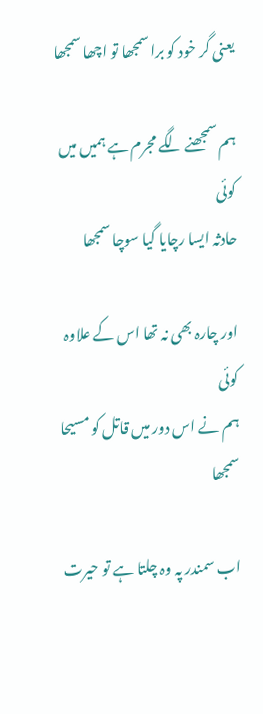یعنی گر خود کو برا سمجھا تو اچھا سمجھا

ہم سمجھنے لگے مجرم ہے ہمیں میں کوئی
حادثہ ایسا رچایا گیا سوچا سمجھا

اور چارہ بھی نہ تھا اس کے علاوہ کوئی
ہم نے اس دور میں قاتل کو مسیحا سمجھا

اب سمندر پہ وہ چلتا ہے تو حیرت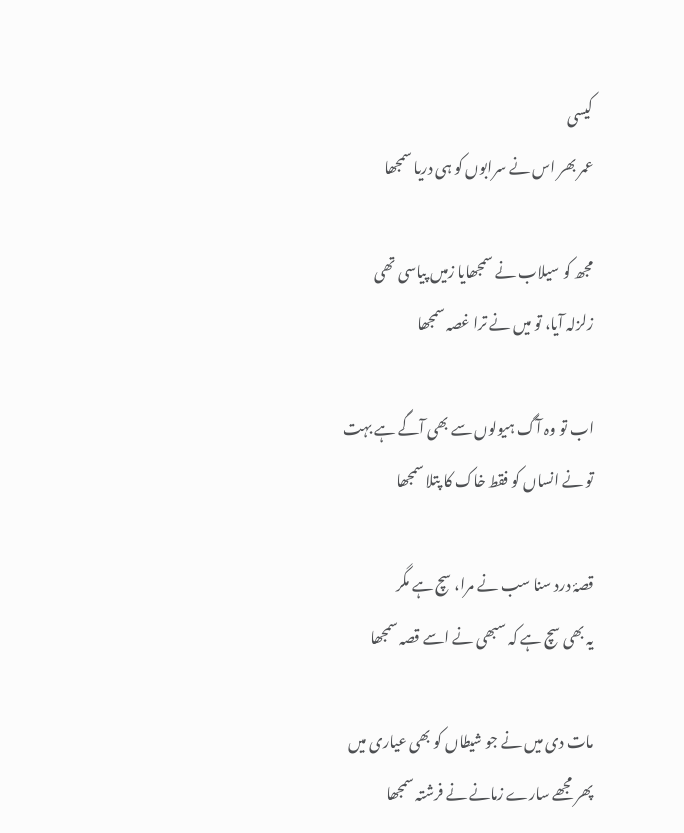کیسی
عمر بھر اس نے سرابوں کو ہی دریا سمجھا

مجھ کو سیلاب نے سمجھایا زمیں پیاسی تھی
زلزلہ آیا، تو میں نے ترا غصہ سمجھا

اب تو وہ آگ ہیولوں سے بھی آگے ہے بہت
تو نے انساں کو فقط خاک کا پتلا سمجھا

قصۂ درد سنا سب نے مرا، سچ ہے مگر
یہ بھی سچ ہے کہ سبھی نے اسے قصہ سمجھا

مات دی میں نے جو شیطاں کو بھی عیاری میں
پھر مجھے سارے زمانے نے فرشتہ سمجھا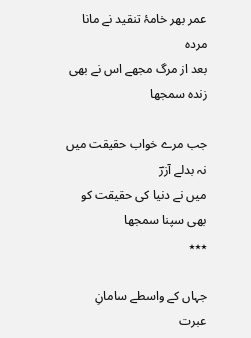عمر بھر خامۂ تنقید نے مانا مردہ
بعد از مرگ مجھے اس نے بھی زندہ سمجھا

جب مرے خواب حقیقت میں نہ بدلے آزرؔ
میں نے دنیا کی حقیقت کو بھی سپنا سمجھا
٭٭٭

جہاں کے واسطے سامانِ عبرت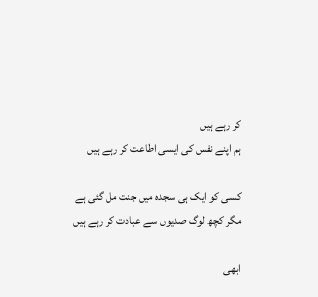کر رہے ہیں
ہم اپنے نفس کی ایسی اطاعت کر رہے ہیں

کسی کو ایک ہی سجدہ میں جنت مل گئی ہے
مگر کچھ لوگ صدیوں سے عبادت کر رہے ہیں

ابھی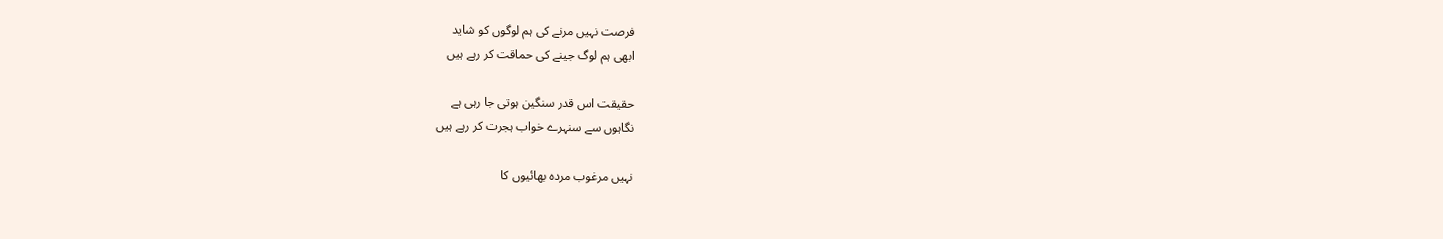فرصت نہیں مرنے کی ہم لوگوں کو شاید
ابھی ہم لوگ جینے کی حماقت کر رہے ہیں

حقیقت اس قدر سنگین ہوتی جا رہی ہے
نگاہوں سے سنہرے خواب ہجرت کر رہے ہیں

نہیں مرغوب مردہ بھائیوں کا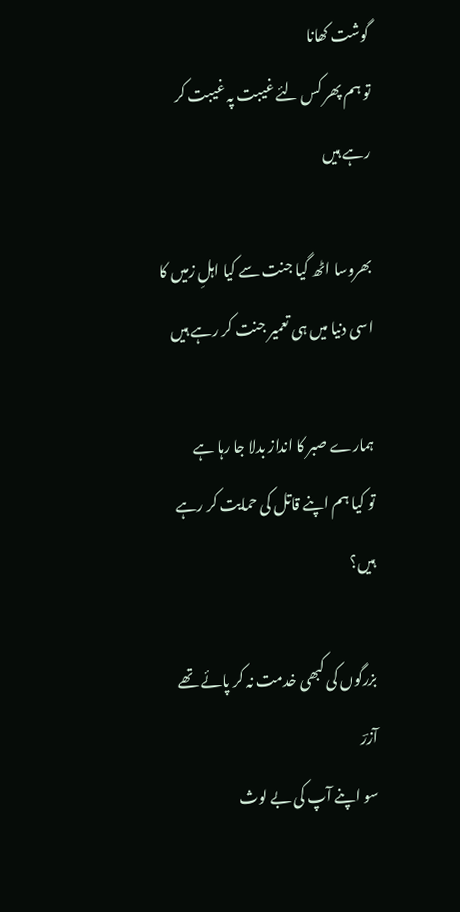گوشت کھانا
تو ہم پھر کس لئے غیبت پہ غیبت کر رہے ہیں

بھروسا اٹھ گیا جنت سے کیا اہلِ زمیں کا
اسی دنیا میں ہی تعمیر جنت کر رہے ہیں

ہمارے صبر کا انداز بدلا جا رہا ہے
تو کیا ہم اپنے قاتل کی حمایت کر رہے ہیں؟

بزرگوں کی کبھی خدمت نہ کر پائے تھے آزرؔ
سو اپنے آپ کی بے لوث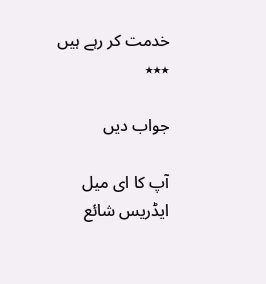خدمت کر رہے ہیں
٭٭٭

جواب دیں

آپ کا ای میل ایڈریس شائع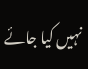نہیں کیا جائے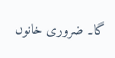گا۔ ضروری خانوں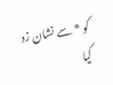کو * سے نشان زد کیا